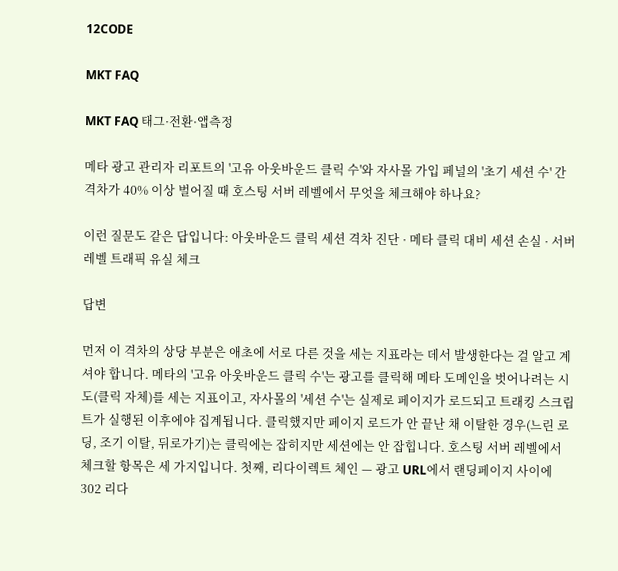12CODE

MKT FAQ

MKT FAQ 태그·전환·앱측정

메타 광고 관리자 리포트의 '고유 아웃바운드 클릭 수'와 자사몰 가입 페널의 '초기 세션 수' 간 격차가 40% 이상 벌어질 때 호스팅 서버 레벨에서 무엇을 체크해야 하나요?

이런 질문도 같은 답입니다: 아웃바운드 클릭 세션 격차 진단 · 메타 클릭 대비 세션 손실 · 서버 레벨 트래픽 유실 체크

답변

먼저 이 격차의 상당 부분은 애초에 서로 다른 것을 세는 지표라는 데서 발생한다는 걸 알고 계셔야 합니다. 메타의 '고유 아웃바운드 클릭 수'는 광고를 클릭해 메타 도메인을 벗어나려는 시도(클릭 자체)를 세는 지표이고, 자사몰의 '세션 수'는 실제로 페이지가 로드되고 트래킹 스크립트가 실행된 이후에야 집계됩니다. 클릭했지만 페이지 로드가 안 끝난 채 이탈한 경우(느린 로딩, 조기 이탈, 뒤로가기)는 클릭에는 잡히지만 세션에는 안 잡힙니다. 호스팅 서버 레벨에서 체크할 항목은 세 가지입니다. 첫째, 리다이렉트 체인 — 광고 URL에서 랜딩페이지 사이에 302 리다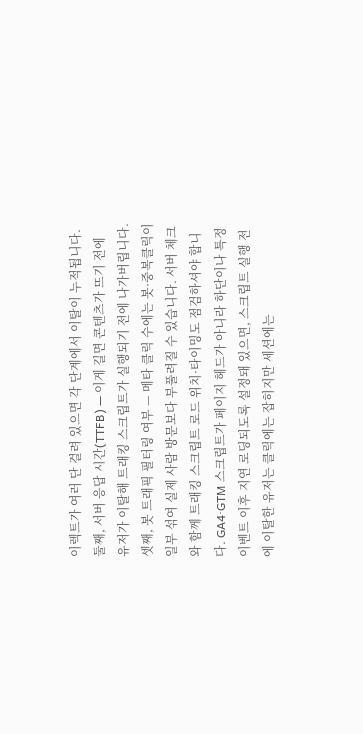이렉트가 여러 단 걸려 있으면 각 단계에서 이탈이 누적됩니다. 둘째, 서버 응답 시간(TTFB) — 이게 길면 콘텐츠가 뜨기 전에 유저가 이탈해 트래킹 스크립트가 실행되기 전에 나가버립니다. 셋째, 봇 트래픽 필터링 여부 — 메타 클릭 수에는 봇·중복클릭이 일부 섞여 실제 사람 방문보다 부풀려질 수 있습니다. 서버 체크와 함께 트래킹 스크립트 로드 위치·타이밍도 점검하셔야 합니다. GA4·GTM 스크립트가 페이지 헤드가 아니라 하단이나 특정 이벤트 이후 지연 로딩되도록 설정돼 있으면, 스크립트 실행 전에 이탈한 유저는 클릭에는 잡히지만 세션에는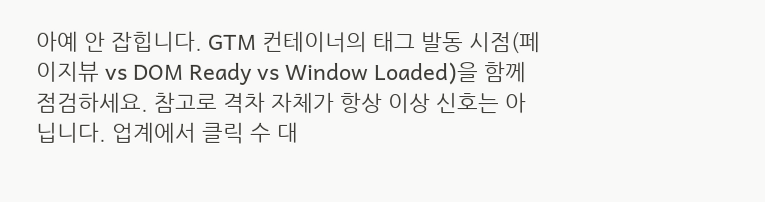아예 안 잡힙니다. GTM 컨테이너의 태그 발동 시점(페이지뷰 vs DOM Ready vs Window Loaded)을 함께 점검하세요. 참고로 격차 자체가 항상 이상 신호는 아닙니다. 업계에서 클릭 수 대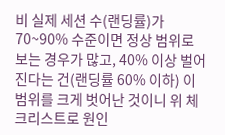비 실제 세션 수(랜딩률)가 70~90% 수준이면 정상 범위로 보는 경우가 많고, 40% 이상 벌어진다는 건(랜딩률 60% 이하) 이 범위를 크게 벗어난 것이니 위 체크리스트로 원인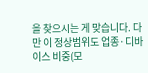을 찾으시는 게 맞습니다. 다만 이 정상범위도 업종·디바이스 비중(모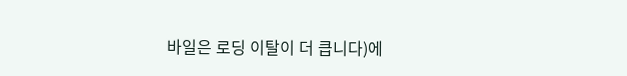바일은 로딩 이탈이 더 큽니다)에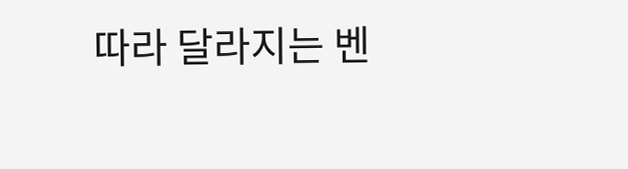따라 달라지는 벤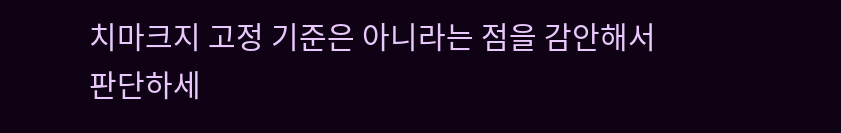치마크지 고정 기준은 아니라는 점을 감안해서 판단하세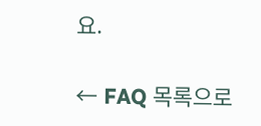요.

← FAQ 목록으로